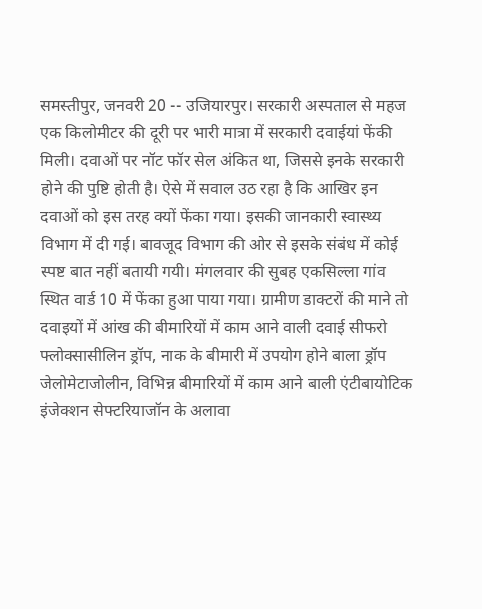समस्तीपुर, जनवरी 20 -- उजियारपुर। सरकारी अस्पताल से महज एक किलोमीटर की दूरी पर भारी मात्रा में सरकारी दवाईयां फेंकी मिली। दवाओं पर नॉट फॉर सेल अंकित था, जिससे इनके सरकारी होने की पुष्टि होती है। ऐसे में सवाल उठ रहा है कि आखिर इन दवाओं को इस तरह क्यों फेंका गया। इसकी जानकारी स्वास्थ्य विभाग में दी गई। बावजूद विभाग की ओर से इसके संबंध में कोई स्पष्ट बात नहीं बतायी गयी। मंगलवार की सुबह एकसिल्ला गांव स्थित वार्ड 10 में फेंका हुआ पाया गया। ग्रामीण डाक्टरों की माने तो दवाइयों में आंख की बीमारियों में काम आने वाली दवाई सीफरो फ्लोक्सासीलिन ड्रॉप, नाक के बीमारी में उपयोग होने बाला ड्रॉप जेलोमेटाजोलीन, विभिन्न बीमारियों में काम आने बाली एंटीबायोटिक इंजेक्शन सेफ्टरियाजॉन के अलावा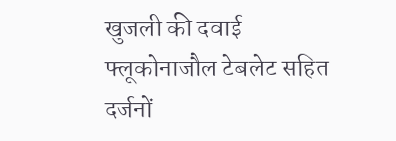खुजली की दवाई फ्लूकोनाजौल टेबलेट सहित दर्जनों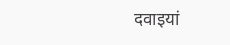दवाइयां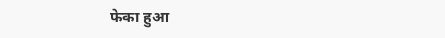फेका हुआ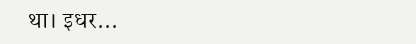था। इधर...